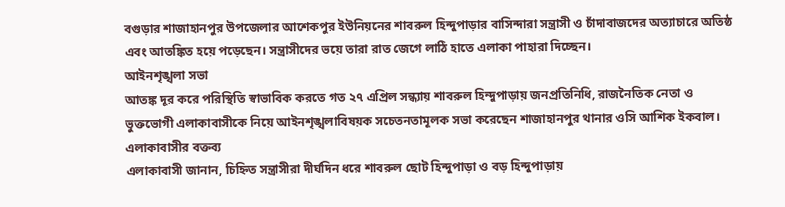বগুড়ার শাজাহানপুর উপজেলার আশেকপুর ইউনিয়নের শাবরুল হিন্দুপাড়ার বাসিন্দারা সন্ত্রাসী ও চাঁদাবাজদের অত্যাচারে অতিষ্ঠ এবং আতঙ্কিত হয়ে পড়েছেন। সন্ত্রাসীদের ভয়ে তারা রাত জেগে লাঠি হাতে এলাকা পাহারা দিচ্ছেন।
আইনশৃঙ্খলা সভা
আতঙ্ক দূর করে পরিস্থিতি স্বাভাবিক করতে গত ২৭ এপ্রিল সন্ধ্যায় শাবরুল হিন্দুপাড়ায় জনপ্রতিনিধি, রাজনৈতিক নেতা ও ভুক্তভোগী এলাকাবাসীকে নিয়ে আইনশৃঙ্খলাবিষয়ক সচেতনতামূলক সভা করেছেন শাজাহানপুর থানার ওসি আশিক ইকবাল।
এলাকাবাসীর বক্তব্য
এলাকাবাসী জানান, চিহ্নিত সন্ত্রাসীরা দীর্ঘদিন ধরে শাবরুল ছোট হিন্দুপাড়া ও বড় হিন্দুপাড়ায়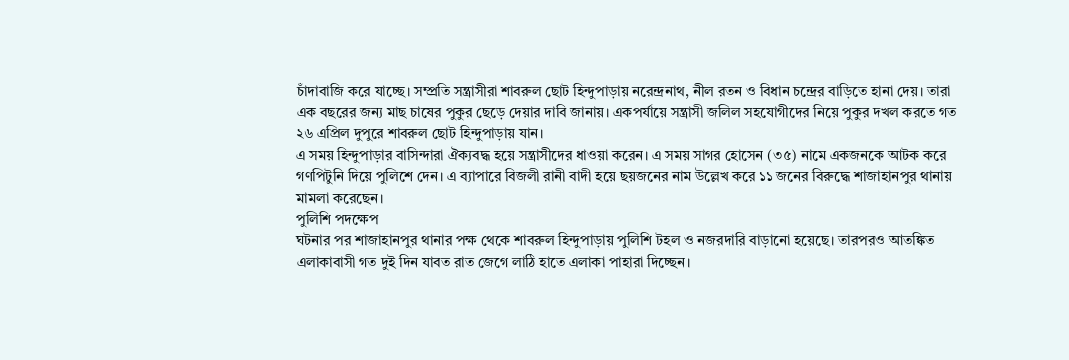চাঁদাবাজি করে যাচ্ছে। সম্প্রতি সন্ত্রাসীরা শাবরুল ছোট হিন্দুপাড়ায় নরেন্দ্রনাথ, নীল রতন ও বিধান চন্দ্রের বাড়িতে হানা দেয়। তারা এক বছরের জন্য মাছ চাষের পুকুর ছেড়ে দেয়ার দাবি জানায়। একপর্যায়ে সন্ত্রাসী জলিল সহযোগীদের নিয়ে পুকুর দখল করতে গত ২৬ এপ্রিল দুপুরে শাবরুল ছোট হিন্দুপাড়ায় যান।
এ সময় হিন্দুপাড়ার বাসিন্দারা ঐক্যবদ্ধ হয়ে সন্ত্রাসীদের ধাওয়া করেন। এ সময় সাগর হোসেন (৩৫) নামে একজনকে আটক করে গণপিটুনি দিয়ে পুলিশে দেন। এ ব্যাপারে বিজলী রানী বাদী হয়ে ছয়জনের নাম উল্লেখ করে ১১ জনের বিরুদ্ধে শাজাহানপুর থানায় মামলা করেছেন।
পুলিশি পদক্ষেপ
ঘটনার পর শাজাহানপুর থানার পক্ষ থেকে শাবরুল হিন্দুপাড়ায় পুলিশি টহল ও নজরদারি বাড়ানো হয়েছে। তারপরও আতঙ্কিত এলাকাবাসী গত দুই দিন যাবত রাত জেগে লাঠি হাতে এলাকা পাহারা দিচ্ছেন।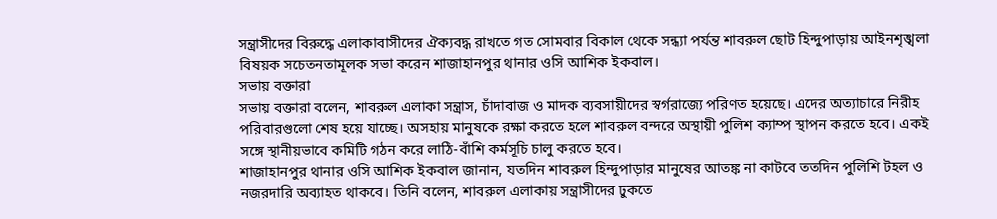সন্ত্রাসীদের বিরুদ্ধে এলাকাবাসীদের ঐক্যবদ্ধ রাখতে গত সোমবার বিকাল থেকে সন্ধ্যা পর্যন্ত শাবরুল ছোট হিন্দুপাড়ায় আইনশৃঙ্খলা বিষয়ক সচেতনতামূলক সভা করেন শাজাহানপুর থানার ওসি আশিক ইকবাল।
সভায় বক্তারা
সভায় বক্তারা বলেন, শাবরুল এলাকা সন্ত্রাস, চাঁদাবাজ ও মাদক ব্যবসায়ীদের স্বর্গরাজ্যে পরিণত হয়েছে। এদের অত্যাচারে নিরীহ পরিবারগুলো শেষ হয়ে যাচ্ছে। অসহায় মানুষকে রক্ষা করতে হলে শাবরুল বন্দরে অস্থায়ী পুলিশ ক্যাম্প স্থাপন করতে হবে। একই সঙ্গে স্থানীয়ভাবে কমিটি গঠন করে লাঠি-বাঁশি কর্মসূচি চালু করতে হবে।
শাজাহানপুর থানার ওসি আশিক ইকবাল জানান, যতদিন শাবরুল হিন্দুপাড়ার মানুষের আতঙ্ক না কাটবে ততদিন পুলিশি টহল ও নজরদারি অব্যাহত থাকবে। তিনি বলেন, শাবরুল এলাকায় সন্ত্রাসীদের ঢুকতে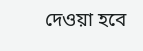দেওয়া হবে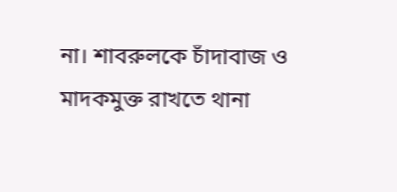না। শাবরুলকে চাঁদাবাজ ও মাদকমুক্ত রাখতে থানা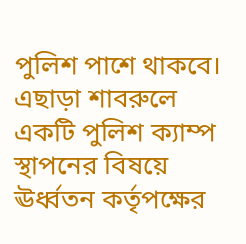পুলিশ পাশে থাকবে। এছাড়া শাবরুলে একটি পুলিশ ক্যাম্প স্থাপনের বিষয়ে ঊর্ধ্বতন কর্তৃপক্ষের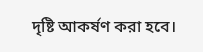দৃষ্টি আকর্ষণ করা হবে।